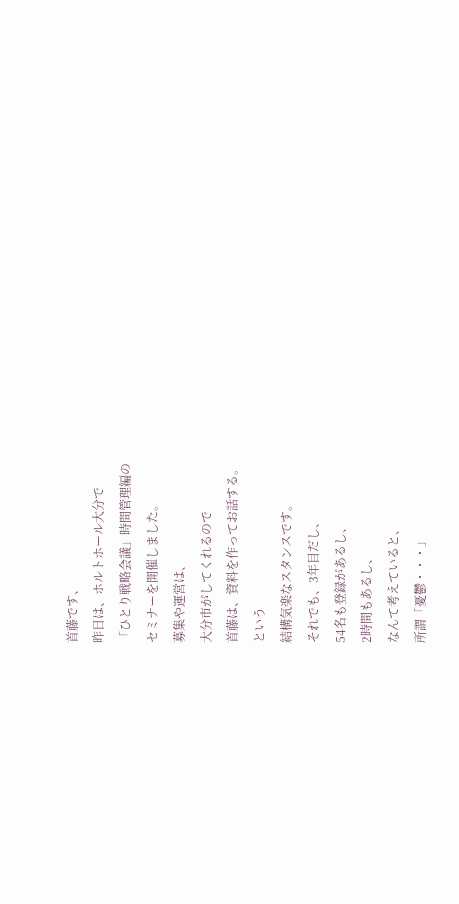首藤です、
昨日は、ホルトホール大分で
「ひとり戦略会議」時間管理編の
セミナーを開催しました。
募集や運営は、
大分市がしてくれるので
首藤は、資料を作ってお話する。
という
結構気楽なスタンスです。
それでも、3年目だし、
54名も登録があるし、
2時間もあるし、
なんて考えていると、
所謂「憂鬱・・・」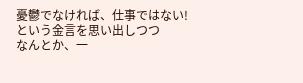憂鬱でなければ、仕事ではない!
という金言を思い出しつつ
なんとか、一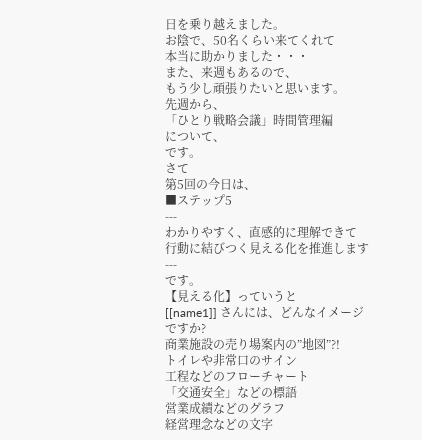日を乗り越えました。
お陰で、50名くらい来てくれて
本当に助かりました・・・
また、来週もあるので、
もう少し頑張りたいと思います。
先週から、
「ひとり戦略会議」時間管理編
について、
です。
さて
第5回の今日は、
■ステップ5
---
わかりやすく、直感的に理解できて
行動に結びつく見える化を推進します
---
です。
【見える化】っていうと
[[name1]] さんには、どんなイメージですか?
商業施設の売り場案内の”地図”?!
トイレや非常口のサイン
工程などのフローチャート
「交通安全」などの標語
営業成績などのグラフ
経営理念などの文字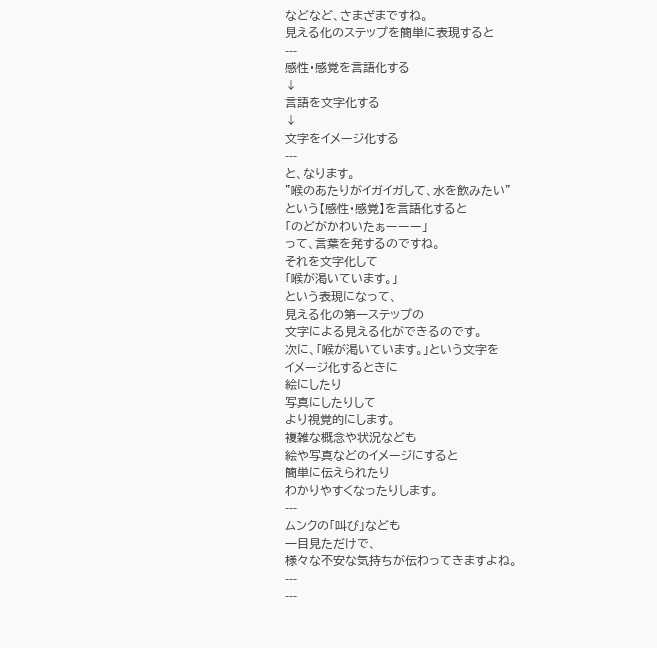などなど、さまざまですね。
見える化のステップを簡単に表現すると
---
感性・感覚を言語化する
↓
言語を文字化する
↓
文字をイメージ化する
---
と、なります。
”喉のあたりがイガイガして、水を飲みたい”
という【感性・感覚】を言語化すると
「のどがかわいたぁーーー」
って、言葉を発するのですね。
それを文字化して
「喉が渇いています。」
という表現になって、
見える化の第一ステップの
文字による見える化ができるのです。
次に、「喉が渇いています。」という文字を
イメージ化するときに
絵にしたり
写真にしたりして
より視覚的にします。
複雑な概念や状況なども
絵や写真などのイメージにすると
簡単に伝えられたり
わかりやすくなったりします。
---
ムンクの「叫び」なども
一目見ただけで、
様々な不安な気持ちが伝わってきますよね。
---
---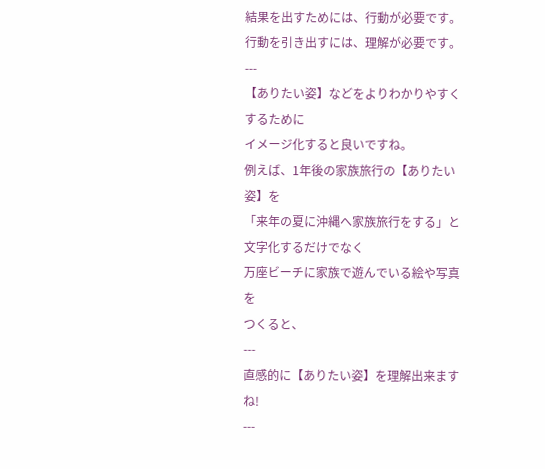結果を出すためには、行動が必要です。
行動を引き出すには、理解が必要です。
---
【ありたい姿】などをよりわかりやすくするために
イメージ化すると良いですね。
例えば、1年後の家族旅行の【ありたい姿】を
「来年の夏に沖縄へ家族旅行をする」と
文字化するだけでなく
万座ビーチに家族で遊んでいる絵や写真を
つくると、
---
直感的に【ありたい姿】を理解出来ますね!
---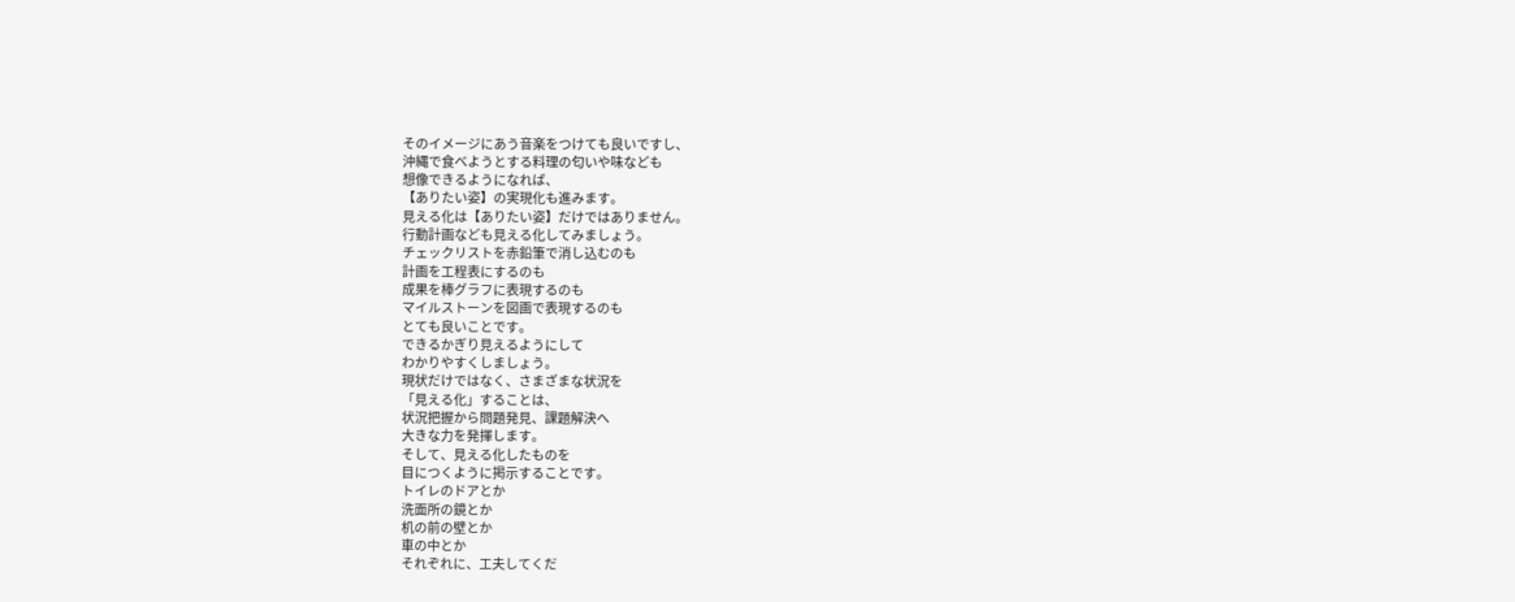そのイメージにあう音楽をつけても良いですし、
沖縄で食べようとする料理の匂いや味なども
想像できるようになれば、
【ありたい姿】の実現化も進みます。
見える化は【ありたい姿】だけではありません。
行動計画なども見える化してみましょう。
チェックリストを赤鉛筆で消し込むのも
計画を工程表にするのも
成果を棒グラフに表現するのも
マイルストーンを図画で表現するのも
とても良いことです。
できるかぎり見えるようにして
わかりやすくしましょう。
現状だけではなく、さまざまな状況を
「見える化」することは、
状況把握から問題発見、課題解決へ
大きな力を発揮します。
そして、見える化したものを
目につくように掲示することです。
トイレのドアとか
洗面所の鏡とか
机の前の壁とか
車の中とか
それぞれに、工夫してくだ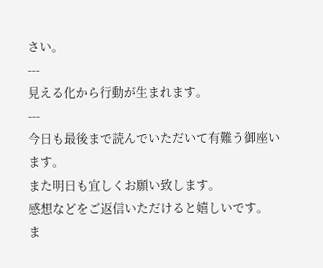さい。
---
見える化から行動が生まれます。
---
今日も最後まで読んでいただいて有難う御座います。
また明日も宜しくお願い致します。
感想などをご返信いただけると嬉しいです。
ま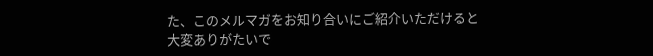た、このメルマガをお知り合いにご紹介いただけると
大変ありがたいで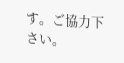す。ご協力下さい。